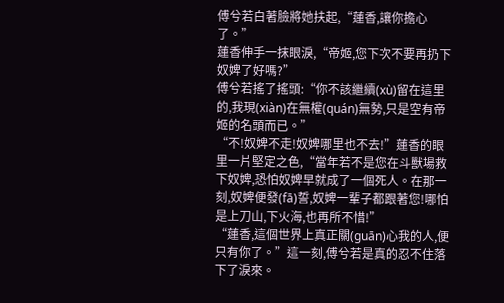傅兮若白著臉將她扶起,“蓮香,讓你擔心了。”
蓮香伸手一抹眼淚,“帝姬,您下次不要再扔下奴婢了好嗎?”
傅兮若搖了搖頭:“你不該繼續(xù)留在這里的,我現(xiàn)在無權(quán)無勢,只是空有帝姬的名頭而已。”
“不!奴婢不走!奴婢哪里也不去!”蓮香的眼里一片堅定之色,“當年若不是您在斗獸場救下奴婢,恐怕奴婢早就成了一個死人。在那一刻,奴婢便發(fā)誓,奴婢一輩子都跟著您!哪怕是上刀山,下火海,也再所不惜!”
“蓮香,這個世界上真正關(guān)心我的人,便只有你了。”這一刻,傅兮若是真的忍不住落下了淚來。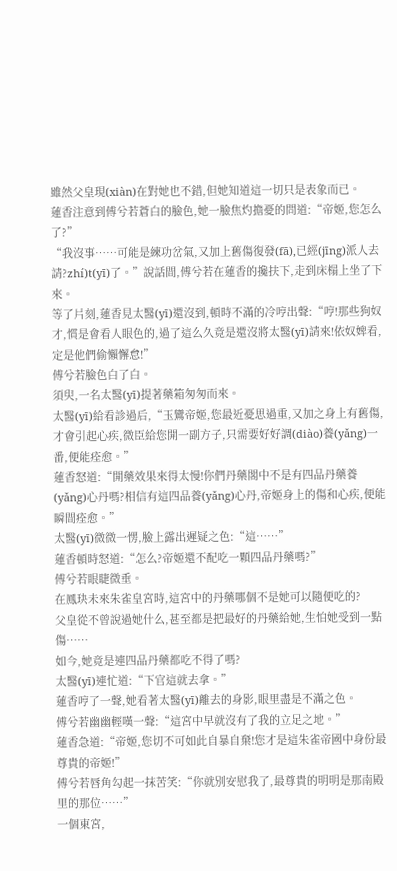雖然父皇現(xiàn)在對她也不錯,但她知道這一切只是表象而已。
蓮香注意到傅兮若蒼白的臉色,她一臉焦灼擔憂的問道:“帝姬,您怎么了?”
“我沒事……可能是練功岔氣,又加上舊傷復發(fā),已經(jīng)派人去請?zhí)t(yī)了。”說話間,傅兮若在蓮香的攙扶下,走到床榻上坐了下來。
等了片刻,蓮香見太醫(yī)還沒到,頓時不滿的冷哼出聲:“哼!那些狗奴才,慣是會看人眼色的,過了這么久竟是還沒將太醫(yī)請來!依奴婢看,定是他們偷懶懈怠!”
傅兮若臉色白了白。
須臾,一名太醫(yī)提著藥箱匆匆而來。
太醫(yī)給看診過后,“玉鸞帝姬,您最近憂思過重,又加之身上有舊傷,才會引起心疾,微臣給您開一副方子,只需要好好調(diào)養(yǎng)一番,便能痊愈。”
蓮香怒道:“開藥效果來得太慢!你們丹藥閣中不是有四品丹藥養(yǎng)心丹嗎?相信有這四品養(yǎng)心丹,帝姬身上的傷和心疾,便能瞬間痊愈。”
太醫(yī)微微一愣,臉上露出遲疑之色:“這……”
蓮香頓時怒道:“怎么?帝姬還不配吃一顆四品丹藥嗎?”
傅兮若眼睫微垂。
在鳳玦未來朱雀皇宮時,這宮中的丹藥哪個不是她可以隨便吃的?
父皇從不曾說過她什么,甚至都是把最好的丹藥給她,生怕她受到一點傷……
如今,她竟是連四品丹藥都吃不得了嗎?
太醫(yī)連忙道:“下官這就去拿。”
蓮香哼了一聲,她看著太醫(yī)離去的身影,眼里盡是不滿之色。
傅兮若幽幽輕嘆一聲:“這宮中早就沒有了我的立足之地。”
蓮香急道:“帝姬,您切不可如此自暴自棄!您才是這朱雀帝國中身份最尊貴的帝姬!”
傅兮若唇角勾起一抹苦笑:“你就別安慰我了,最尊貴的明明是那南殿里的那位……”
一個東宮,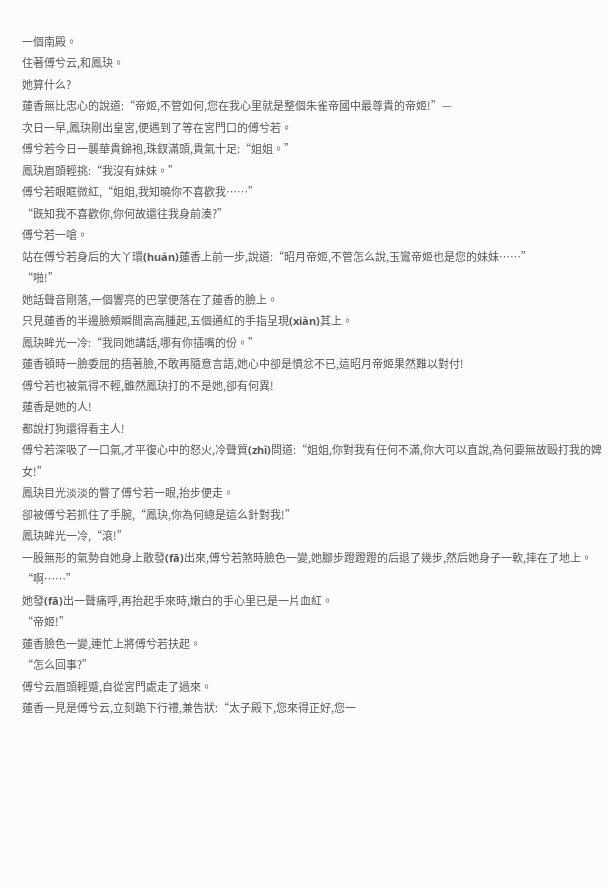一個南殿。
住著傅兮云,和鳳玦。
她算什么?
蓮香無比忠心的說道:“帝姬,不管如何,您在我心里就是整個朱雀帝國中最尊貴的帝姬!”—
次日一早,鳳玦剛出皇宮,便遇到了等在宮門口的傅兮若。
傅兮若今日一襲華貴錦袍,珠釵滿頭,貴氣十足:“姐姐。”
鳳玦眉頭輕挑:“我沒有妹妹。”
傅兮若眼眶微紅,“姐姐,我知曉你不喜歡我……”
“既知我不喜歡你,你何故還往我身前湊?”
傅兮若一嗆。
站在傅兮若身后的大丫環(huán)蓮香上前一步,說道:“昭月帝姬,不管怎么說,玉鸞帝姬也是您的妹妹……”
“啪!”
她話聲音剛落,一個響亮的巴掌便落在了蓮香的臉上。
只見蓮香的半邊臉頰瞬間高高腫起,五個通紅的手指呈現(xiàn)其上。
鳳玦眸光一冷:“我同她講話,哪有你插嘴的份。”
蓮香頓時一臉委屈的捂著臉,不敢再隨意言語,她心中卻是憤忿不已,這昭月帝姬果然難以對付!
傅兮若也被氣得不輕,雖然鳳玦打的不是她,卻有何異!
蓮香是她的人!
都說打狗還得看主人!
傅兮若深吸了一口氣,才平復心中的怒火,冷聲質(zhì)問道:“姐姐,你對我有任何不滿,你大可以直說,為何要無故毆打我的婢女!”
鳳玦目光淡淡的瞥了傅兮若一眼,抬步便走。
卻被傅兮若抓住了手腕,“鳳玦,你為何總是這么針對我!”
鳳玦眸光一冷,“滾!”
一股無形的氣勢自她身上散發(fā)出來,傅兮若煞時臉色一變,她腳步蹬蹬蹬的后退了幾步,然后她身子一軟,摔在了地上。
“啊……”
她發(fā)出一聲痛呼,再抬起手來時,嫩白的手心里已是一片血紅。
“帝姬!”
蓮香臉色一變,連忙上將傅兮若扶起。
“怎么回事?”
傅兮云眉頭輕蹙,自從宮門處走了過來。
蓮香一見是傅兮云,立刻跪下行禮,兼告狀:“太子殿下,您來得正好,您一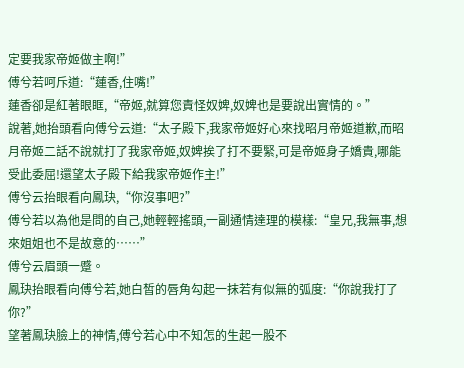定要我家帝姬做主啊!”
傅兮若呵斥道:“蓮香,住嘴!”
蓮香卻是紅著眼眶,“帝姬,就算您責怪奴婢,奴婢也是要說出實情的。”
說著,她抬頭看向傅兮云道:“太子殿下,我家帝姬好心來找昭月帝姬道歉,而昭月帝姬二話不說就打了我家帝姬,奴婢挨了打不要緊,可是帝姬身子嬌貴,哪能受此委屈!還望太子殿下給我家帝姬作主!”
傅兮云抬眼看向鳳玦,“你沒事吧?”
傅兮若以為他是問的自己,她輕輕搖頭,一副通情達理的模樣:“皇兄,我無事,想來姐姐也不是故意的……”
傅兮云眉頭一蹙。
鳳玦抬眼看向傅兮若,她白皙的唇角勾起一抹若有似無的弧度:“你說我打了你?”
望著鳳玦臉上的神情,傅兮若心中不知怎的生起一股不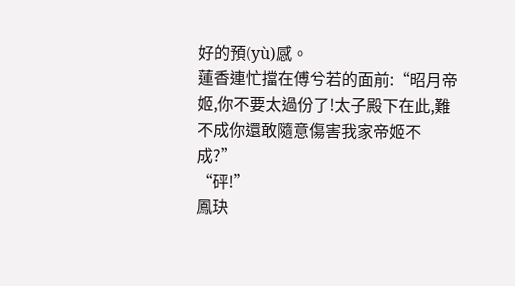好的預(yù)感。
蓮香連忙擋在傅兮若的面前:“昭月帝姬,你不要太過份了!太子殿下在此,難不成你還敢隨意傷害我家帝姬不成?”
“砰!”
鳳玦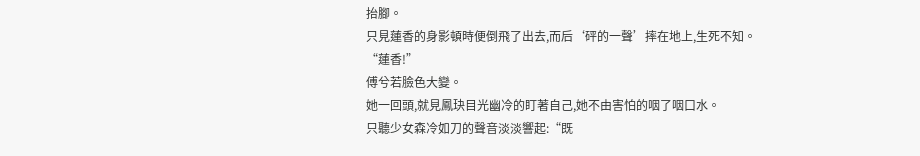抬腳。
只見蓮香的身影頓時便倒飛了出去,而后‘砰的一聲’摔在地上,生死不知。
“蓮香!”
傅兮若臉色大變。
她一回頭,就見鳳玦目光幽冷的盯著自己,她不由害怕的咽了咽口水。
只聽少女森冷如刀的聲音淡淡響起:“既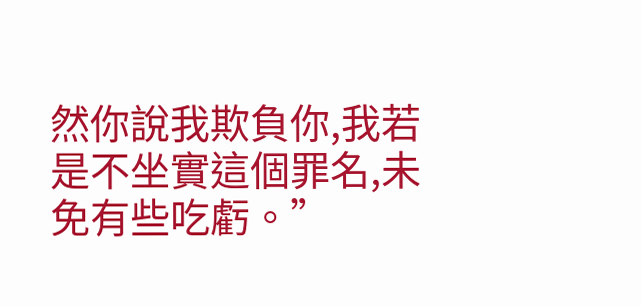然你說我欺負你,我若是不坐實這個罪名,未免有些吃虧。”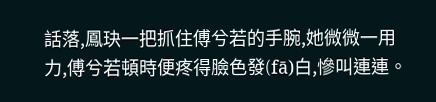話落,鳳玦一把抓住傅兮若的手腕,她微微一用力,傅兮若頓時便疼得臉色發(fā)白,慘叫連連。